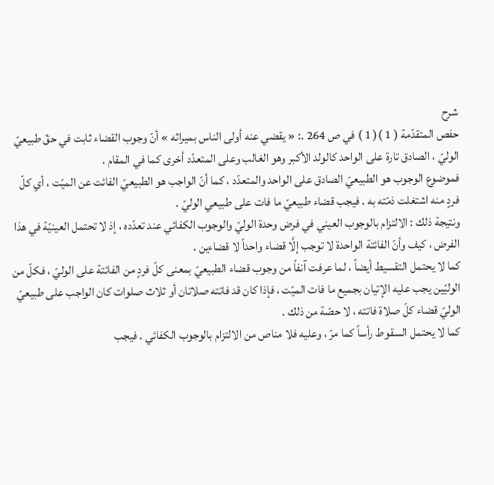شرح
حفص المتقدّمة ( 1 )( 1 ) في ص 264 .: « يقضي عنه أولى الناس بميراثه » أنّ وجوب القضاء ثابت في حقّ طبيعيّ الوليّ ، الصادق تارة على الواحد كالولد الأكبر وهو الغالب وعلى المتعدّد أخرى كما في المقام .
فموضوع الوجوب هو الطبيعيّ الصادق على الواحد والمتعدّد ، كما أنّ الواجب هو الطبيعيّ الفائت عن الميّت ، أي كلّ فردٍ منه اشتغلت ذمّته به . فيجب قضاء طبيعيّ ما فات على طبيعي الوليّ .
ونتيجة ذلك : الالتزام بالوجوب العيني في فرض وحدة الوليّ والوجوب الكفائي عند تعدّده ، إذ لا تحتمل العينيّة في هذا الفرض ، كيف وأنّ الفائتة الواحدة لا توجب إلَّا قضاء واحداً لا قضاءين .
كما لا يحتمل التقسيط أيضاً ، لما عرفت آنفاً من وجوب قضاء الطبيعيّ بمعنى كلّ فردٍ من الفائتة على الوليّ ، فكلّ من الوليّين يجب عليه الإتيان بجميع ما فات الميّت ، فإذا كان قد فاتته صلاتان أو ثلاث صلوات كان الواجب على طبيعيّ الوليّ قضاء كلّ صلاة فاتته ، لا حصّة من ذلك .
كما لا يحتمل السقوط رأساً كما مرّ ، وعليه فلا مناص من الالتزام بالوجوب الكفائي . فيجب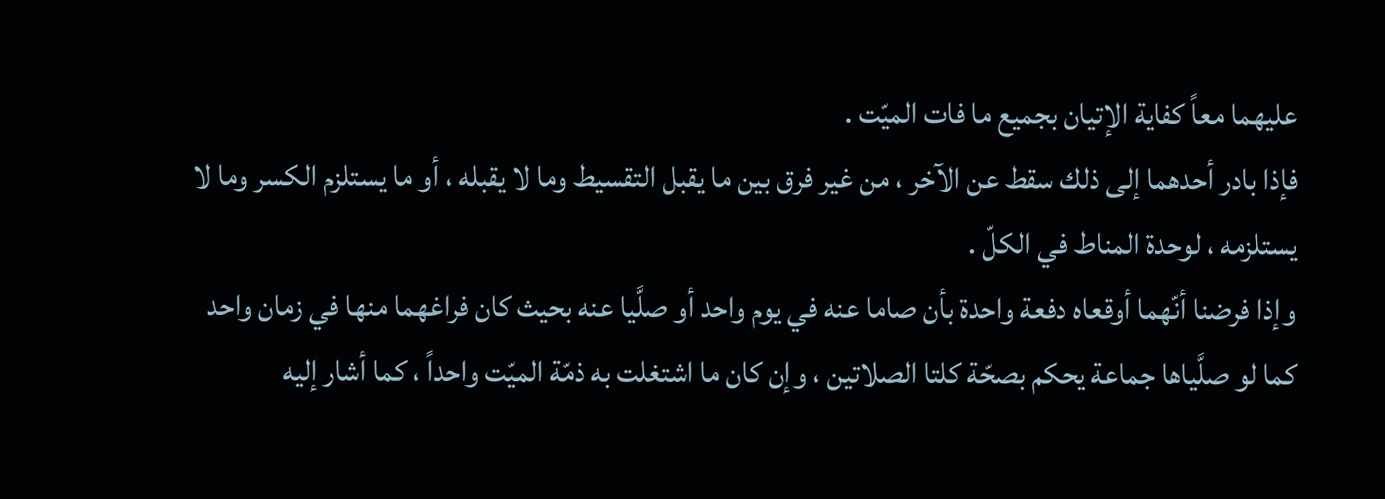عليهما معاً كفاية الإتيان بجميع ما فات الميّت .
فإذا بادر أحدهما إلى ذلك سقط عن الآخر ، من غير فرق بين ما يقبل التقسيط وما لا يقبله ، أو ما يستلزم الكسر وما لا يستلزمه ، لوحدة المناط في الكلّ .
وإذا فرضنا أنّهما أوقعاه دفعة واحدة بأن صاما عنه في يوم واحد أو صلَّيا عنه بحيث كان فراغهما منها في زمان واحد كما لو صلَّياها جماعة يحكم بصحّة كلتا الصلاتين ، وإن كان ما اشتغلت به ذمّة الميّت واحداً ، كما أشار إليه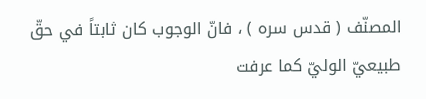المصنّف ( قدس سره ) ، فانّ الوجوب كان ثابتاً في حقّ طبيعيّ الوليّ كما عرفت